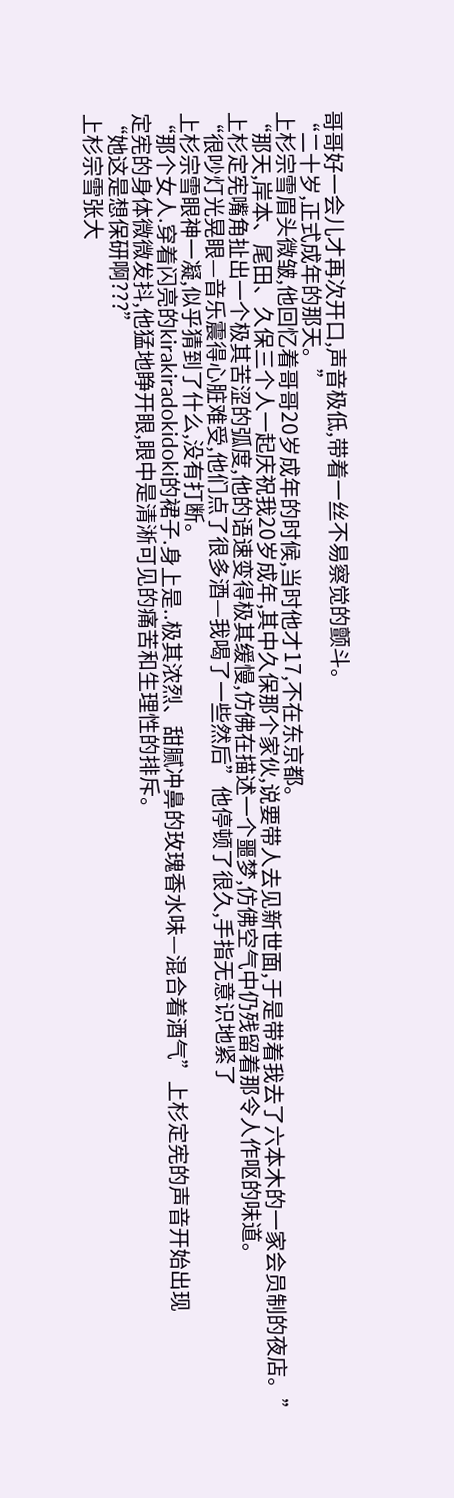哥哥好一会儿才再次开口,声音极低,带着一丝不易察觉的颤斗。
“二十岁,正式成年的那天。”
上杉宗雪眉头微皱,他回忆着哥哥20岁成年的时候,当时他才17,不在东京都。
“那天,岸本、尾田、久保三个人一起庆祝我20岁成年,其中久保那个家伙,说要带人去见新世面,于是带着我去了六本木的一家会员制的夜店。”
上杉定宪嘴角扯出一个极其苦涩的弧度,他的语速变得极其缓慢,仿佛在描述一个噩梦,仿佛空气中仍残留着那令人作呕的味道。
“很吵灯光晃眼—音乐震得心脏难受,他们点了很多酒—我喝了一些然后”他停顿了很久,手指无意识地紧了
上杉宗雪眼神一凝,似乎猜到了什么,没有打断。
“那个女人.穿着闪亮的kirakiradokidoki的裙子.身上是..极其浓烈、甜腻冲鼻的玫瑰香水味—混合着酒气”上杉定宪的声音开始出现
定宪的身体微微发抖,他猛地睁开眼,眼中是清淅可见的痛苦和生理性的排斥。
“她这是想保研啊???”
上杉宗雪张大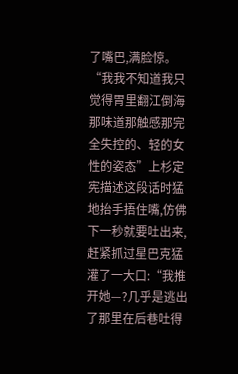了嘴巴,满脸惊。
“我我不知道我只觉得胃里翻江倒海那味道那触感那完全失控的、轻的女性的姿态”上杉定宪描述这段话时猛地抬手捂住嘴,仿佛下一秒就要吐出来,赶紧抓过星巴克猛灌了一大口:“我推开她—?几乎是逃出了那里在后巷吐得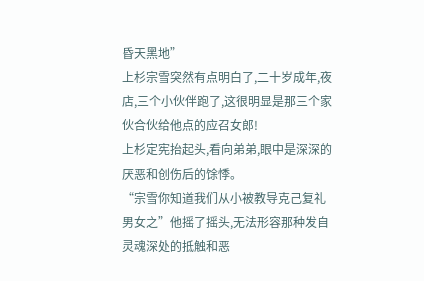昏天黑地”
上杉宗雪突然有点明白了,二十岁成年,夜店,三个小伙伴跑了,这很明显是那三个家伙合伙给他点的应召女郎!
上杉定宪抬起头,看向弟弟,眼中是深深的厌恶和创伤后的馀悸。
“宗雪你知道我们从小被教导克己复礼男女之”他摇了摇头,无法形容那种发自灵魂深处的抵触和恶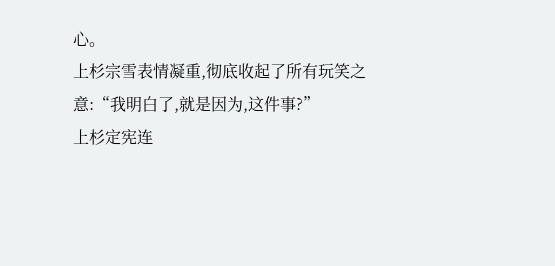心。
上杉宗雪表情凝重,彻底收起了所有玩笑之意:“我明白了,就是因为,这件事?”
上杉定宪连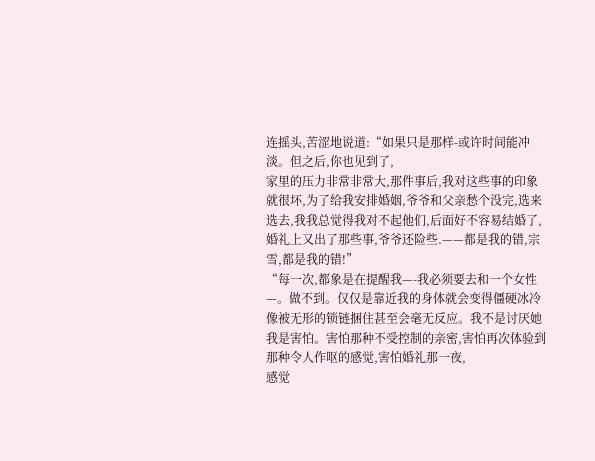连摇头,苦涩地说道:“如果只是那样-或许时间能冲淡。但之后,你也见到了,
家里的压力非常非常大,那件事后,我对这些事的印象就很坏,为了给我安排婚姻,爷爷和父亲愁个没完,选来选去,我我总觉得我对不起他们,后面好不容易结婚了,婚礼上又出了那些事,爷爷还险些.——都是我的错,宗雪,都是我的错!”
“每一次,都象是在提醒我—-我必须要去和一个女性—。做不到。仅仅是靠近我的身体就会变得僵硬冰冷像被无形的锁链捆住甚至会毫无反应。我不是讨厌她我是害怕。害怕那种不受控制的亲密,害怕再次体验到那种令人作呕的感觉,害怕婚礼那一夜,
感觉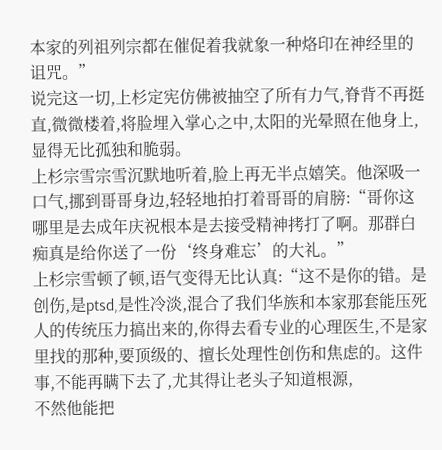本家的列祖列宗都在催促着我就象一种烙印在神经里的诅咒。”
说完这一切,上杉定宪仿佛被抽空了所有力气,脊背不再挺直,微微楼着,将脸埋入掌心之中,太阳的光晕照在他身上,显得无比孤独和脆弱。
上杉宗雪宗雪沉默地听着,脸上再无半点嬉笑。他深吸一口气,挪到哥哥身边,轻轻地拍打着哥哥的肩膀:“哥你这哪里是去成年庆祝根本是去接受精神拷打了啊。那群白痴真是给你送了一份‘终身难忘’的大礼。”
上杉宗雪顿了顿,语气变得无比认真:“这不是你的错。是创伤,是ptsd,是性冷淡,混合了我们华族和本家那套能压死人的传统压力搞出来的,你得去看专业的心理医生,不是家里找的那种,要顶级的、擅长处理性创伤和焦虑的。这件事,不能再瞒下去了,尤其得让老头子知道根源,
不然他能把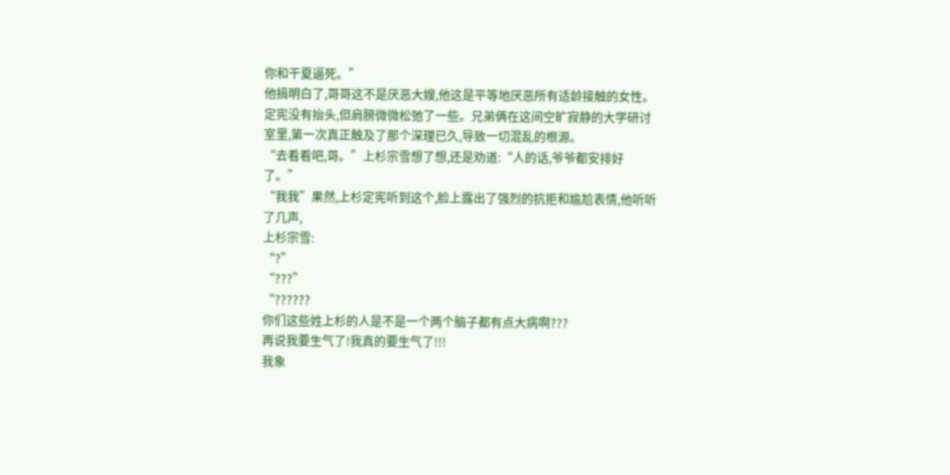你和干夏逼死。”
他搞明白了,哥哥这不是厌恶大嫂,他这是平等地厌恶所有适龄接触的女性。
定宪没有抬头,但肩膀微微松弛了一些。兄弟俩在这间空旷寂静的大学研讨室里,第一次真正触及了那个深理已久,导致一切混乱的根源。
“去看看吧,哥。”上杉宗雪想了想,还是劝道:“人的话,爷爷都安排好了。”
“我我”果然,上杉定宪听到这个,脸上露出了强烈的抗拒和尴尬表情,他听听了几声,
上杉宗雪:
“?”
“???”
“??????
你们这些姓上杉的人是不是一个两个脑子都有点大病啊???
再说我要生气了!我真的要生气了!!!
我象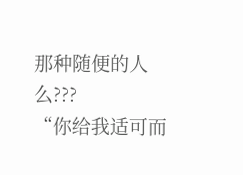那种随便的人么???
“你给我适可而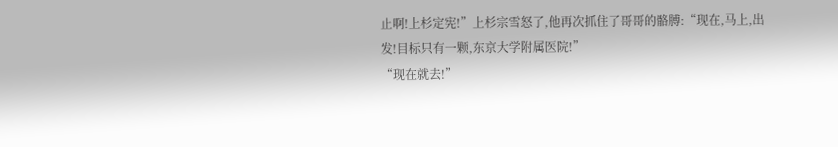止啊!上杉定宪!”上杉宗雪怒了,他再次抓住了哥哥的骼膊:“现在,马上,出发!目标只有一颗,东京大学附属医院!”
“现在就去!”